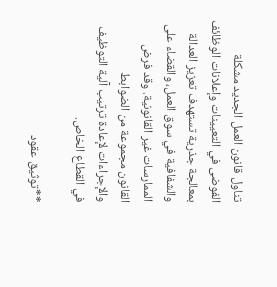تناول قانون العمل الجديد مشكلة الفوضى في التعيينات وإعلانات الوظائف بمعالجة جذرية تستهدف تعزيز العدالة والشفافية في سوق العمل، والقضاء على الممارسات غير القانونية. وقد فرض القانون مجموعة من الضوابط والإجراءات لإعادة ترتيب آلية التوظيف في القطاع الخاص.

**توثيق عقود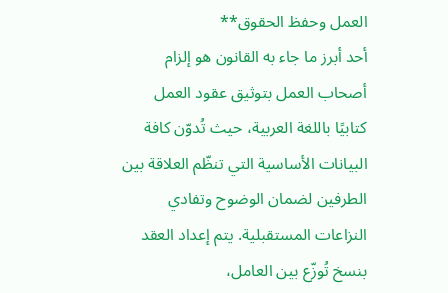العمل وحفظ الحقوق**
أحد أبرز ما جاء به القانون هو إلزام أصحاب العمل بتوثيق عقود العمل كتابيًا باللغة العربية، حيث تُدوّن كافة البيانات الأساسية التي تنظّم العلاقة بين الطرفين لضمان الوضوح وتفادي النزاعات المستقبلية. يتم إعداد العقد بنسخ تُوزّع بين العامل،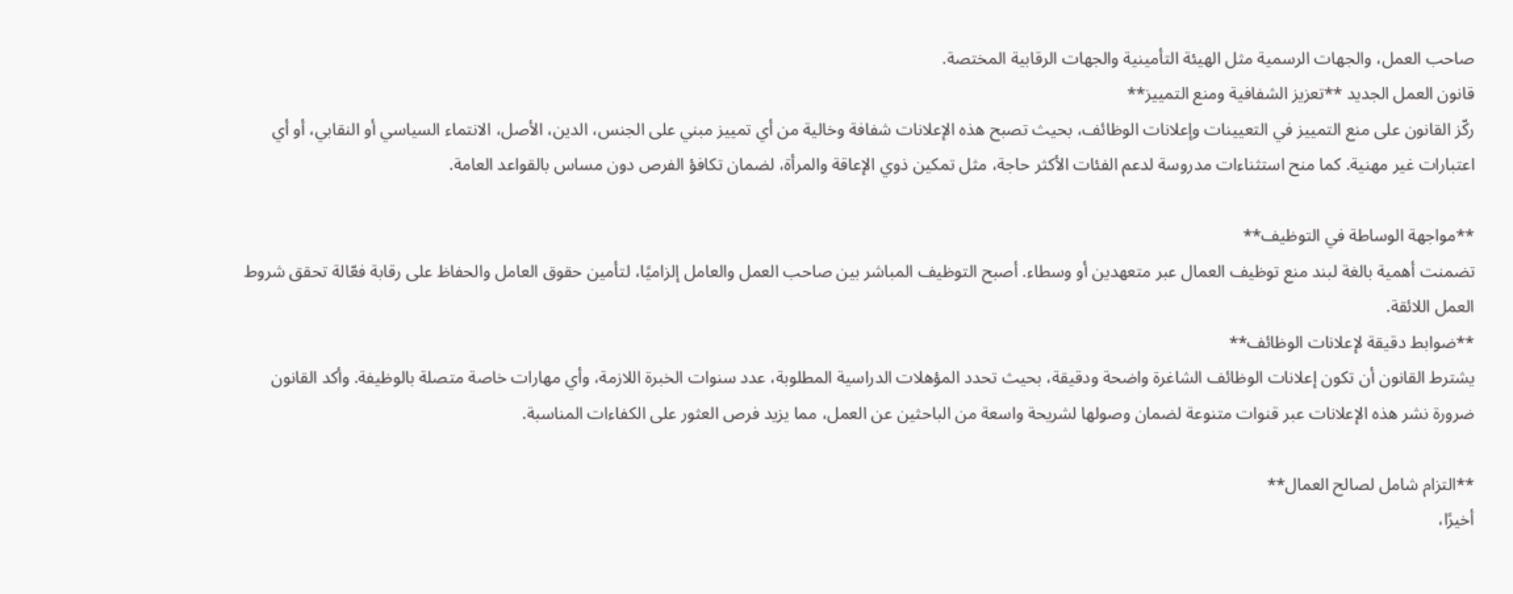صاحب العمل، والجهات الرسمية مثل الهيئة التأمينية والجهات الرقابية المختصة.
قانون العمل الجديد **تعزيز الشفافية ومنع التمييز**
ركّز القانون على منع التمييز في التعيينات وإعلانات الوظائف، بحيث تصبح هذه الإعلانات شفافة وخالية من أي تمييز مبني على الجنس، الدين، الأصل، الانتماء السياسي أو النقابي، أو أي اعتبارات غير مهنية. كما منح استثناءات مدروسة لدعم الفئات الأكثر حاجة، مثل تمكين ذوي الإعاقة والمرأة، لضمان تكافؤ الفرص دون مساس بالقواعد العامة.

**مواجهة الوساطة في التوظيف**
تضمنت أهمية بالغة لبند منع توظيف العمال عبر متعهدين أو وسطاء. أصبح التوظيف المباشر بين صاحب العمل والعامل إلزاميًا، لتأمين حقوق العامل والحفاظ على رقابة فعّالة تحقق شروط العمل اللائقة.
**ضوابط دقيقة لإعلانات الوظائف**
يشترط القانون أن تكون إعلانات الوظائف الشاغرة واضحة ودقيقة، بحيث تحدد المؤهلات الدراسية المطلوبة، عدد سنوات الخبرة اللازمة، وأي مهارات خاصة متصلة بالوظيفة. وأكد القانون ضرورة نشر هذه الإعلانات عبر قنوات متنوعة لضمان وصولها لشريحة واسعة من الباحثين عن العمل، مما يزيد فرص العثور على الكفاءات المناسبة.

**التزام شامل لصالح العمال**
أخيرًا،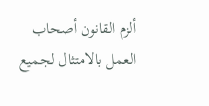ألزم القانون أصحاب العمل بالامتثال لجميع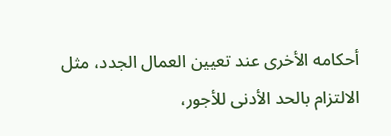أحكامه الأخرى عند تعيين العمال الجدد، مثل الالتزام بالحد الأدنى للأجور،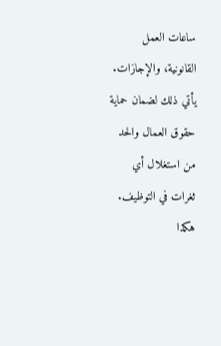ساعات العمل القانونية، والإجازات. يأتي ذلك لضمان حماية حقوق العمال والحد من استغلال أي ثغرات في التوظيف.
هكذا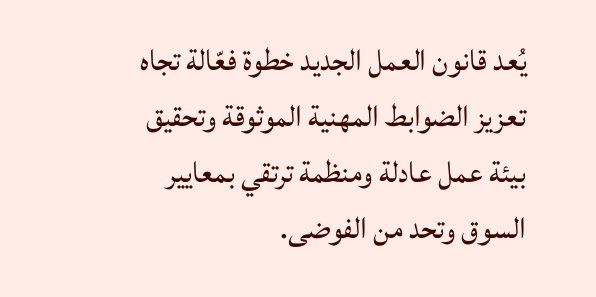يُعد قانون العمل الجديد خطوة فعّالة تجاه تعزيز الضوابط المهنية الموثوقة وتحقيق بيئة عمل عادلة ومنظمة ترتقي بمعايير السوق وتحد من الفوضى.